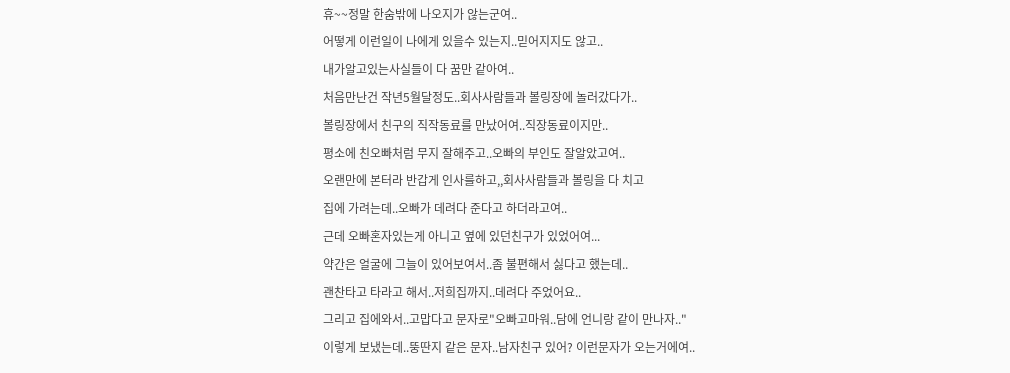휴~~정말 한숨밖에 나오지가 않는군여..
어떻게 이런일이 나에게 있을수 있는지..믿어지지도 않고..
내가알고있는사실들이 다 꿈만 같아여..
처음만난건 작년5월달정도..회사사람들과 볼링장에 놀러갔다가..
볼링장에서 친구의 직작동료를 만났어여..직장동료이지만..
평소에 친오빠처럼 무지 잘해주고..오빠의 부인도 잘알았고여..
오랜만에 본터라 반갑게 인사를하고,,회사사람들과 볼링을 다 치고
집에 가려는데..오빠가 데려다 준다고 하더라고여..
근데 오빠혼자있는게 아니고 옆에 있던친구가 있었어여...
약간은 얼굴에 그늘이 있어보여서..좀 불편해서 싫다고 했는데..
괜찬타고 타라고 해서..저희집까지..데려다 주었어요..
그리고 집에와서..고맙다고 문자로"오빠고마워..담에 언니랑 같이 만나자.."
이렇게 보냈는데..뚱딴지 같은 문자..남자친구 있어? 이런문자가 오는거에여..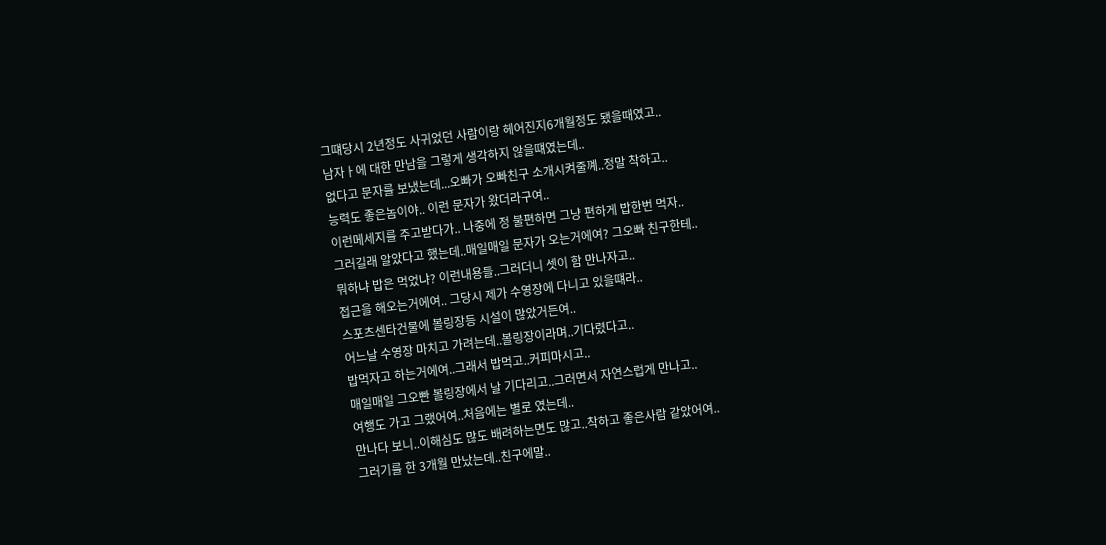그떄당시 2년정도 사귀었던 사람이랑 헤어진지6개월정도 됐을때였고..
남자ㅏ에 대한 만남을 그렇게 생각하지 않을떄였는데..
없다고 문자를 보냈는데...오빠가 오빠친구 소개시켜줄꼐..정말 착하고..
능력도 좋은놈이야.. 이런 문자가 왔더라구여..
이런메세지를 주고받다가.. 나중에 정 불편하면 그냥 편하게 밥한번 먹자..
그러길래 알았다고 했는데..매일매일 문자가 오는거에여? 그오빠 친구한테..
뭐하냐 밥은 먹었냐? 이런내용들..그러더니 셋이 함 만나자고..
접근을 해오는거에여.. 그당시 제가 수영장에 다니고 있을떄라..
스포츠센타건물에 볼링장등 시설이 많았거든여..
어느날 수영장 마치고 가려는데..볼링장이라며..기다렸다고..
밥먹자고 하는거에여..그래서 밥먹고..커피마시고..
매일매일 그오빤 볼링장에서 날 기다리고..그러면서 자연스럽게 만나고..
여행도 가고 그랬어여..처음에는 별로 였는데..
만나다 보니..이해심도 많도 배려하는면도 많고..착하고 좋은사람 같았어여..
그러기를 한 3개월 만났는데..친구에말..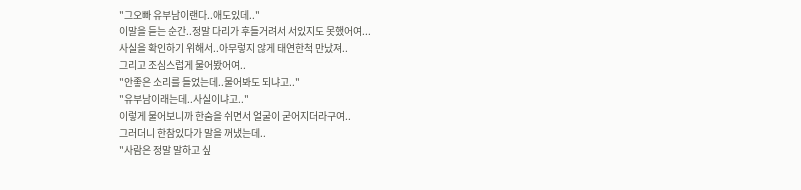"그오빠 유부남이랜다..애도있데.."
이말을 듣는 순간..정말 다리가 후들거려서 서있지도 못했어여...
사실을 확인하기 위해서..아무렇지 않게 태연한척 만났져..
그리고 조심스럽게 물어봤어여..
"안좋은 소리를 들었는데..물어봐도 되냐고.."
"유부남이래는데..사실이냐고.."
이렇게 물어보니까 한숨을 쉬면서 얼굴이 굳어지더라구여..
그러더니 한참있다가 말을 꺼냈는데..
"사람은 정말 말하고 싶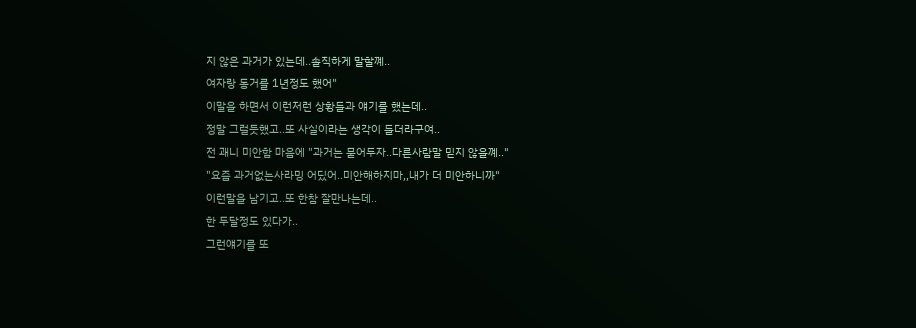지 않은 과거가 있는데..솔직하게 말할꼐..
여자랑 동거를 1년정도 했어"
이말을 하면서 이런저런 상황들과 얘기를 했는데..
정말 그럴듯했고..또 사실이라는 생각이 들더라구여..
전 괘니 미안함 마음에 "과거는 묻어두자..다른사람말 믿지 않을꼐.."
"요즘 과거없는사라밍 어딨어..미안해하지마,,내가 더 미안하니까"
이런말을 남기고..또 한참 잘만나는데..
한 두달정도 있다가..
그런얘기를 또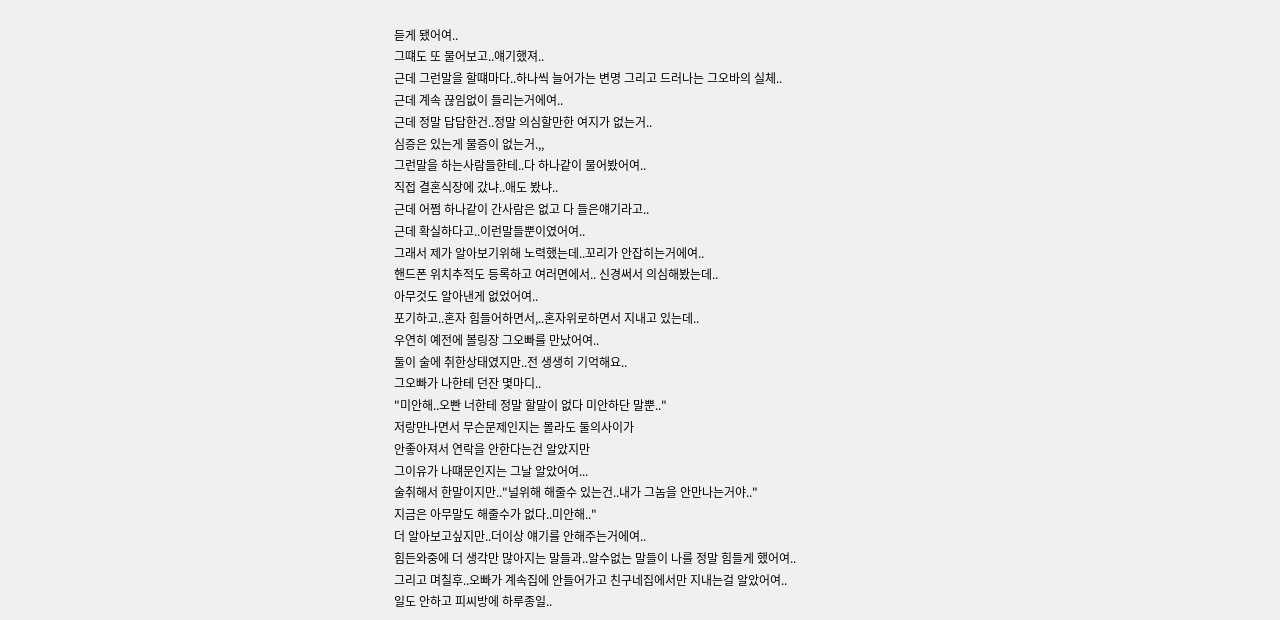듣게 됐어여..
그떄도 또 물어보고..얘기했져..
근데 그런말을 할떄마다..하나씩 늘어가는 변명 그리고 드러나는 그오바의 실체..
근데 계속 끊임없이 들리는거에여..
근데 정말 답답한건..정말 의심할만한 여지가 없는거..
심증은 있는게 물증이 없는거.,,
그런말을 하는사람들한테..다 하나같이 물어봤어여..
직접 결혼식장에 갔냐..애도 봤냐..
근데 어쩜 하나같이 간사람은 없고 다 들은얘기라고..
근데 확실하다고..이런말들뿐이였어여..
그래서 제가 알아보기위해 노력했는데..꼬리가 안잡히는거에여..
핸드폰 위치추적도 등록하고 여러면에서.. 신경써서 의심해봤는데..
아무것도 알아낸게 없었어여..
포기하고..혼자 힘들어하면서,..혼자위로하면서 지내고 있는데..
우연히 예전에 볼링장 그오빠를 만났어여..
둘이 술에 취한상태였지만..전 생생히 기억해요..
그오빠가 나한테 던잔 몇마디..
"미안해..오빤 너한테 정말 할말이 없다 미안하단 말뿐.."
저랑만나면서 무슨문제인지는 몰라도 둘의사이가
안좋아져서 연락을 안한다는건 알았지만
그이유가 나떄문인지는 그날 알았어여...
술취해서 한말이지만.."널위해 해줄수 있는건..내가 그놈을 안만나는거야.."
지금은 아무말도 해줄수가 없다..미안해.."
더 알아보고싶지만..더이상 얘기를 안해주는거에여..
힘든와중에 더 생각만 많아지는 말들과..알수없는 말들이 나를 정말 힘들게 했어여..
그리고 며칠후..오빠가 계속집에 안들어가고 친구네집에서만 지내는걸 알았어여..
일도 안하고 피씨방에 하루종일..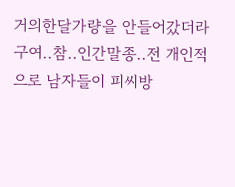거의한달가량을 안들어갔더라구여..참..인간말종..전 개인적으로 남자들이 피씨방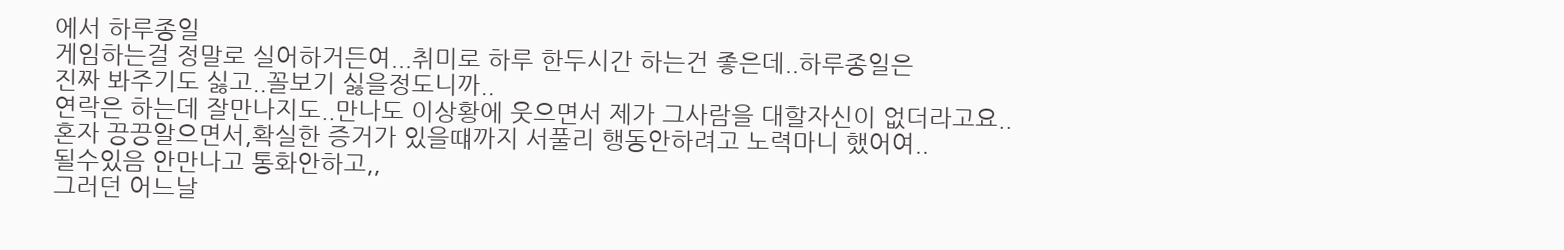에서 하루종일
게임하는걸 정말로 실어하거든여...취미로 하루 한두시간 하는건 좋은데..하루종일은
진짜 봐주기도 싫고..꼴보기 싫을정도니까..
연락은 하는데 잘만나지도..만나도 이상황에 웃으면서 제가 그사람을 대할자신이 없더라고요..
혼자 끙끙알으면서,확실한 증거가 있을떄까지 서풀리 행동안하려고 노력마니 했어여..
될수있음 안만나고 통화안하고,,
그러던 어느날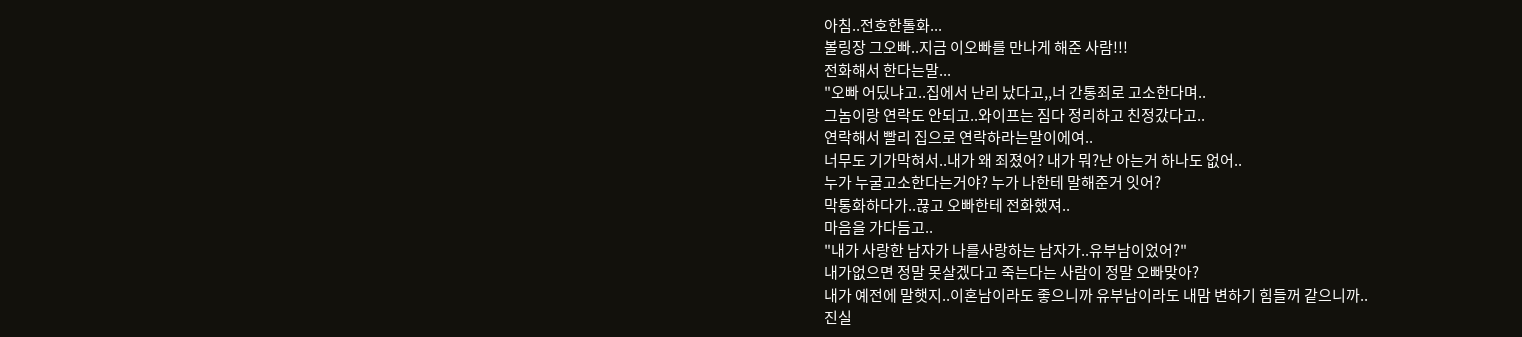아침..전호한톨화...
볼링장 그오빠..지금 이오빠를 만나게 해준 사람!!!
전화해서 한다는말...
"오빠 어딨냐고..집에서 난리 났다고,,너 간통죄로 고소한다며..
그놈이랑 연락도 안되고..와이프는 짐다 정리하고 친정갔다고..
연락해서 빨리 집으로 연락하라는말이에여..
너무도 기가막혀서..내가 왜 죄졌어? 내가 뭐?난 아는거 하나도 없어..
누가 누굴고소한다는거야? 누가 나한테 말해준거 잇어?
막통화하다가..끊고 오빠한테 전화했져..
마음을 가다듬고..
"내가 사랑한 남자가 나를사랑하는 남자가..유부남이었어?"
내가없으면 정말 못살겠다고 죽는다는 사람이 정말 오빠맞아?
내가 예전에 말햇지..이혼남이라도 좋으니까 유부남이라도 내맘 변하기 힘들꺼 같으니까..
진실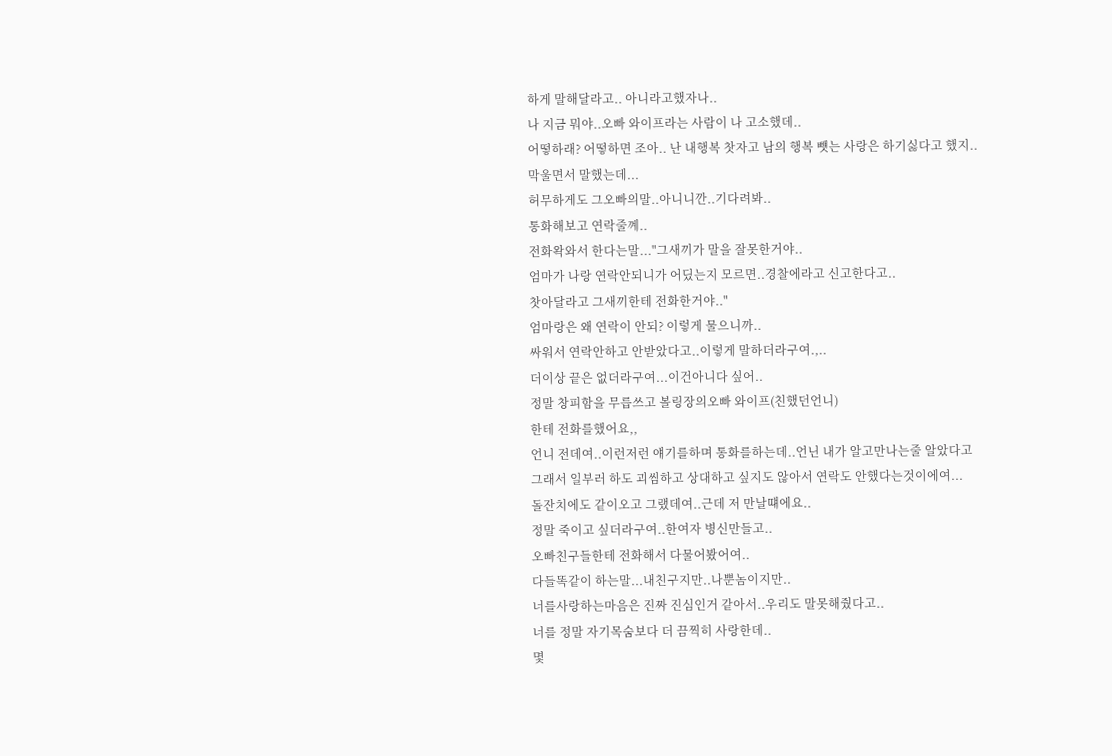하게 말해달라고.. 아니라고했자나..
나 지금 뭐야..오빠 와이프라는 사람이 나 고소했데..
어떻하래? 어떻하면 조아.. 난 내행복 찻자고 남의 행복 뻇는 사랑은 하기싫다고 했지..
막울면서 말했는데...
허무하게도 그오빠의말..아니니깐..기다려봐..
통화해보고 연락줄꼐..
전화왁와서 한다는말..."그새끼가 말을 잘못한거야..
엄마가 나랑 연락안되니가 어딨는지 모르면..경찰에라고 신고한다고..
찻아달라고 그새끼한테 전화한거야.."
엄마랑은 왜 연락이 안되? 이렇게 물으니까..
싸워서 연락안하고 안받았다고..이렇게 말하더라구여.,..
더이상 끝은 없더라구여...이건아니다 싶어..
정말 창피함을 무릅쓰고 볼링장의오빠 와이프(친했던언니)
한테 전화를했어요,,
언니 전데여..이런저런 얘기를하며 통화를하는데..언닌 내가 알고만나는줄 알았다고
그래서 일부러 하도 괴씸하고 상대하고 싶지도 않아서 연락도 안했다는것이에여...
돌잔치에도 같이오고 그랬데여..근데 저 만날떄에요..
정말 죽이고 싶더라구여..한여자 병신만들고..
오빠친구들한테 전화해서 다물어봤어여..
다들똑같이 하는말...내친구지만..나뿐놈이지만..
너를사랑하는마음은 진짜 진심인거 같아서..우리도 말못해줬다고..
너를 정말 자기목숨보다 더 끔찍히 사랑한데..
몇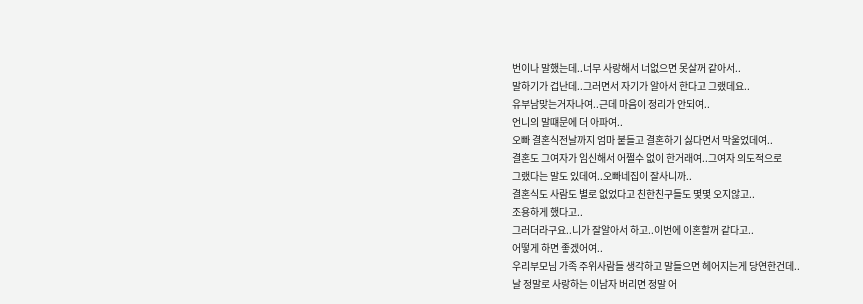번이나 말했는데..너무 사랑해서 너없으면 못살꺼 같아서..
말하기가 겁난데..그러면서 자기가 알아서 한다고 그랬데요..
유부남맞는거자나여..근데 마음이 정리가 안되여..
언니의 말떄문에 더 아파여..
오빠 결혼식전날까지 엄마 붙들고 결혼하기 싫다면서 막울었데여..
결혼도 그여자가 임신해서 어쩔수 없이 한거래여..그여자 의도적으로
그랬다는 말도 있데여..오빠네집이 잘사니까..
결혼식도 사람도 별로 없었다고 친한친구들도 몇몇 오지않고..
조용하게 했다고..
그러더라구요..니가 잘알아서 하고..이번에 이혼할꺼 같다고..
어떻게 하면 좋겠어여..
우리부모님 가족 주위사람들 생각하고 말들으면 헤어지는게 당연한건데..
날 정말로 사랑하는 이남자 버리면 정말 어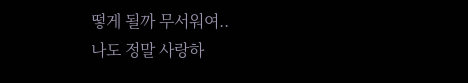떻게 될까 무서워여..
나도 정말 사랑하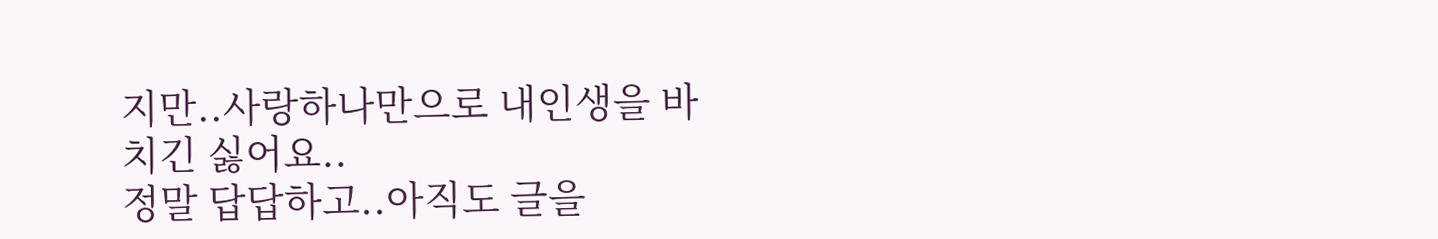지만..사랑하나만으로 내인생을 바치긴 싫어요..
정말 답답하고..아직도 글을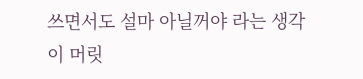쓰면서도 설마 아닐꺼야 라는 생각이 머릿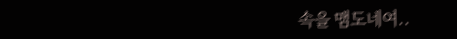속을 맴도네여..